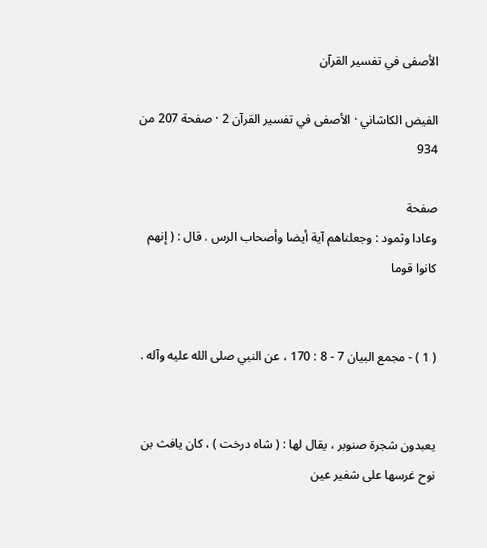الأصفى في تفسير القرآن

الفيض الكاشاني · الأصفى في تفسير القرآن 2 · صفحة 207 من 934

صفحة
وعادا وثمود : وجعلناهم آية أيضا وأصحاب الرس . قال : ( إنهم كانوا قوما


( 1 ) - مجمع البيان 7 - 8 : 170 ، عن النبي صلى الله عليه وآله .


يعبدون شجرة صنوبر ، يقال لها : ( شاه درخت ) ، كان يافث بن نوح غرسها على شفير عين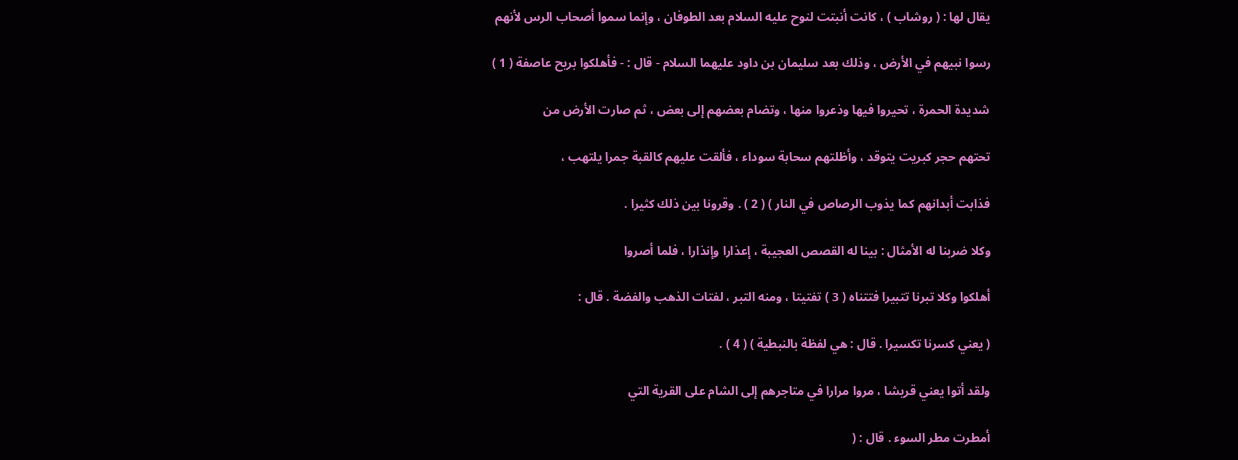يقال لها : ( روشاب ) ، كانت أنبتت لنوح عليه السلام بعد الطوفان ، وإنما سموا أصحاب الرس لأنهم

رسوا نبيهم في الأرض ، وذلك بعد سليمان بن داود عليهما السلام - قال : - فأهلكوا بريح عاصفة ( 1 )

شديدة الحمرة ، تحيروا فيها وذعروا منها ، وتضام بعضهم إلى بعض ، ثم صارت الأرض من

تحتهم حجر كبريت يتوقد ، وأظلتهم سحابة سوداء ، فألقت عليهم كالقبة جمرا يلتهب ،

فذابت أبدانهم كما يذوب الرصاص في النار ) ( 2 ) . وقرونا بين ذلك كثيرا .

وكلا ضربنا له الأمثال : بينا له القصص العجيبة ، إعذارا وإنذارا ، فلما أصروا

أهلكوا وكلا تبرنا تتبيرا فتتناه ( 3 ) تفتيتا ، ومنه التبر ، لفتات الذهب والفضة . قال :

( يعني كسرنا تكسيرا . قال : هي لفظة بالنبطية ) ( 4 ) .

ولقد أتوا يعني قريشا ، مروا مرارا في متاجرهم إلى الشام على القرية التي

أمطرت مطر السوء . قال : (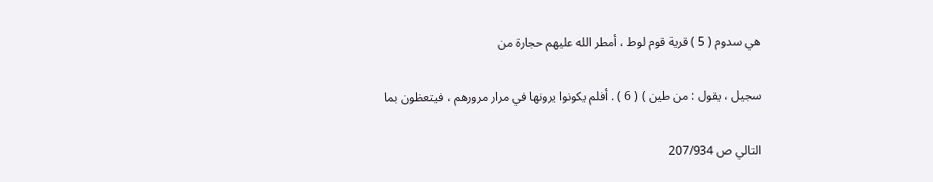هي سدوم ( 5 ) قرية قوم لوط ، أمطر الله عليهم حجارة من

سجيل ، يقول : من طين ) ( 6 ) . أفلم يكونوا يرونها في مرار مرورهم ، فيتعظون بما

التالي ص 207/934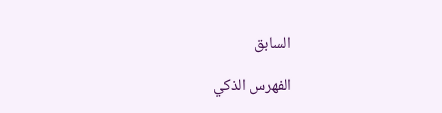السابق

الفهرس الذكي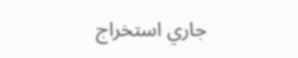جاري استخراج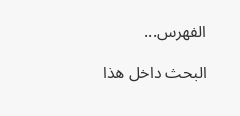الفهرس...

البحث داخل هذا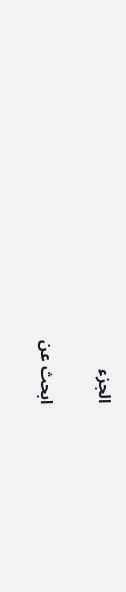الجزء

ابحث عن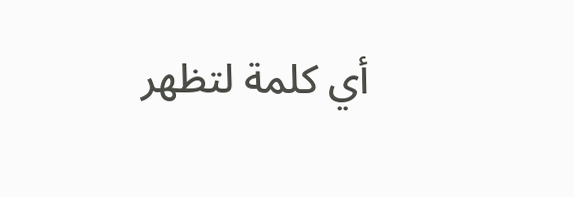أي كلمة لتظهر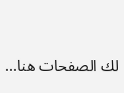لك الصفحات هنا...